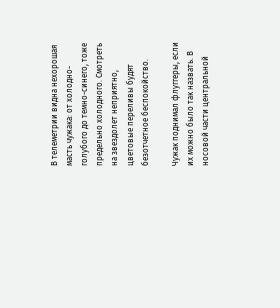В телеметрии видна нехорошая масть чужака: от холодно-голубого до темно-синего, тоже предельно холодного. Смотреть на звездолет неприятно, цветовые переливы будят безотчетное беспокойство.

Чужак поднимал флуггеры, если их можно было так назвать. В носовой части центральной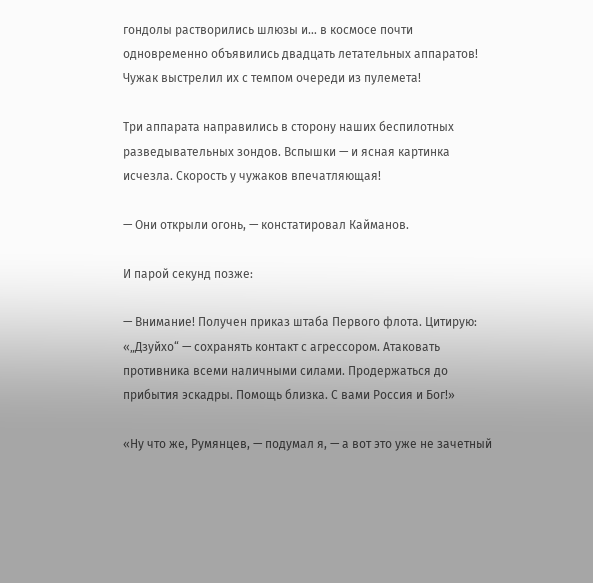гондолы растворились шлюзы и… в космосе почти одновременно объявились двадцать летательных аппаратов! Чужак выстрелил их с темпом очереди из пулемета!

Три аппарата направились в сторону наших беспилотных разведывательных зондов. Вспышки — и ясная картинка исчезла. Скорость у чужаков впечатляющая!

— Они открыли огонь, — констатировал Кайманов.

И парой секунд позже:

— Внимание! Получен приказ штаба Первого флота. Цитирую: «„Дзуйхо“ — сохранять контакт с агрессором. Атаковать противника всеми наличными силами. Продержаться до прибытия эскадры. Помощь близка. С вами Россия и Бог!»

«Ну что же, Румянцев, — подумал я, — а вот это уже не зачетный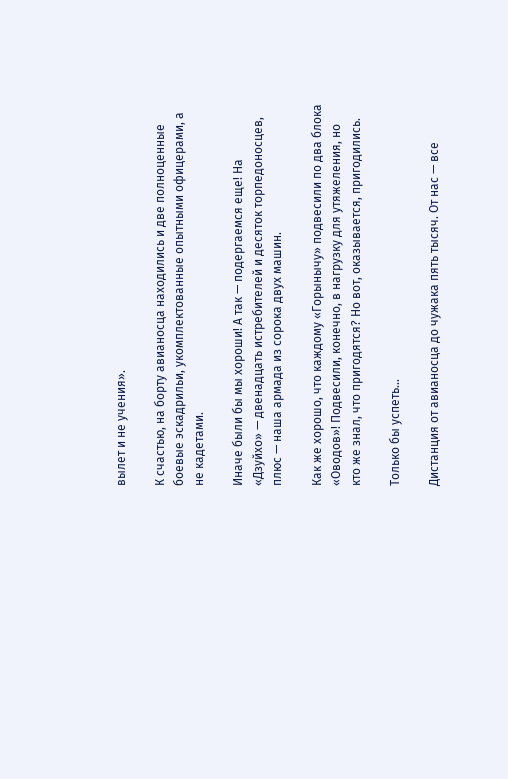вылет и не учения».

К счастью, на борту авианосца находились и две полноценные боевые эскадрильи, укомплектованные опытными офицерами, а не кадетами.

Иначе были бы мы хороши! А так — подергаемся еще! На «Дзуйхо» — двенадцать истребителей и десяток торпедоносцев, плюс — наша армада из сорока двух машин.

Как же хорошо, что каждому «Горынычу» подвесили по два блока «Оводов»! Подвесили, конечно, в нагрузку для утяжеления, но кто же знал, что пригодятся? Но вот, оказывается, пригодились.

Только бы успеть…

Дистанция от авианосца до чужака пять тысяч. От нас — все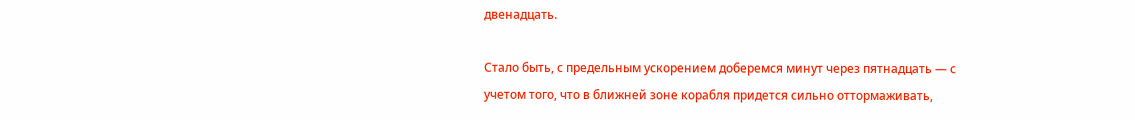двенадцать.

Стало быть, с предельным ускорением доберемся минут через пятнадцать — с учетом того, что в ближней зоне корабля придется сильно оттормаживать,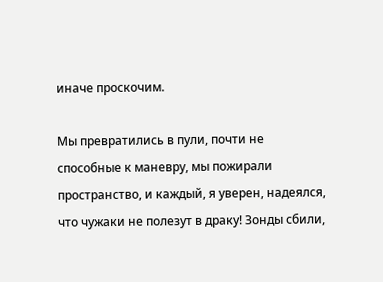иначе проскочим.

Мы превратились в пули, почти не способные к маневру, мы пожирали пространство, и каждый, я уверен, надеялся, что чужаки не полезут в драку! Зонды сбили,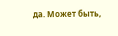да. Может быть,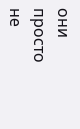они просто не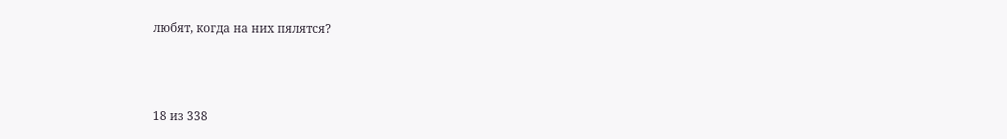любят, когда на них пялятся?



18 из 338